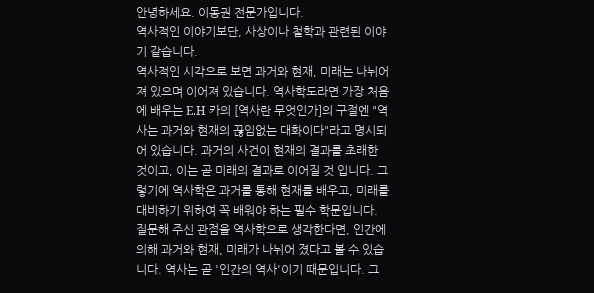안녕하세요. 이동권 전문가입니다.
역사적인 이야기보단, 사상이나 철학과 관련된 이야기 같습니다.
역사적인 시각으로 보면 과거와 현재, 미래는 나뉘어져 있으며 이어져 있습니다. 역사학도라면 가장 처음에 배우는 E.H 카의 [역사란 무엇인가]의 구절엔 "역사는 과거와 현재의 끊임없는 대화이다"라고 명시되어 있습니다. 과거의 사건이 현재의 결과를 초래한 것이고, 이는 곧 미래의 결과로 이어질 것 입니다. 그렇기에 역사학은 과거를 통해 현재를 배우고, 미래를 대비하기 위하여 꼭 배워야 하는 필수 학문입니다.
질문해 주신 관점을 역사학으로 생각한다면, 인간에 의해 과거와 현재, 미래가 나뉘어 졌다고 볼 수 있습니다. 역사는 곧 '인간의 역사'이기 때문입니다. 그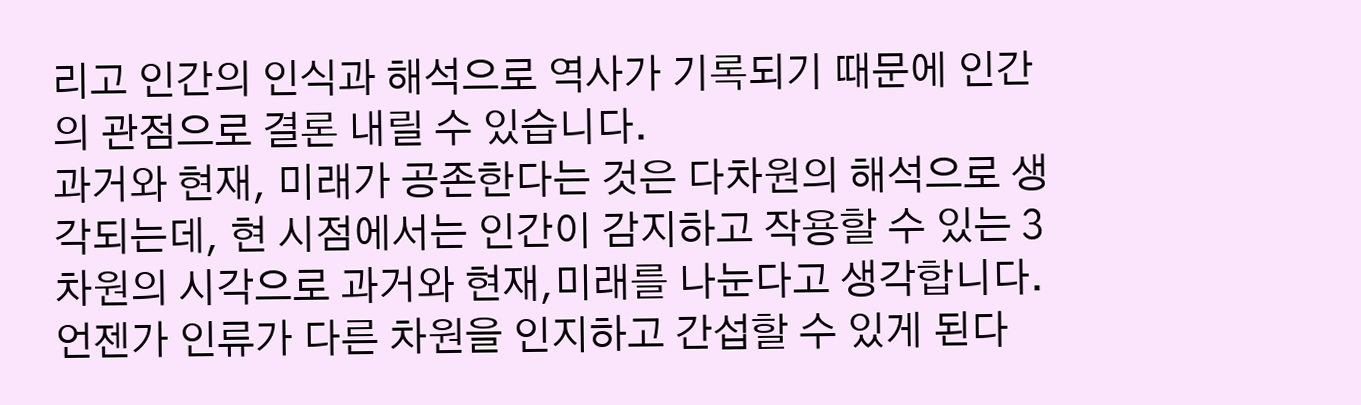리고 인간의 인식과 해석으로 역사가 기록되기 때문에 인간의 관점으로 결론 내릴 수 있습니다.
과거와 현재, 미래가 공존한다는 것은 다차원의 해석으로 생각되는데, 현 시점에서는 인간이 감지하고 작용할 수 있는 3차원의 시각으로 과거와 현재,미래를 나눈다고 생각합니다. 언젠가 인류가 다른 차원을 인지하고 간섭할 수 있게 된다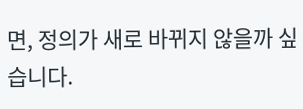면, 정의가 새로 바뀌지 않을까 싶습니다.